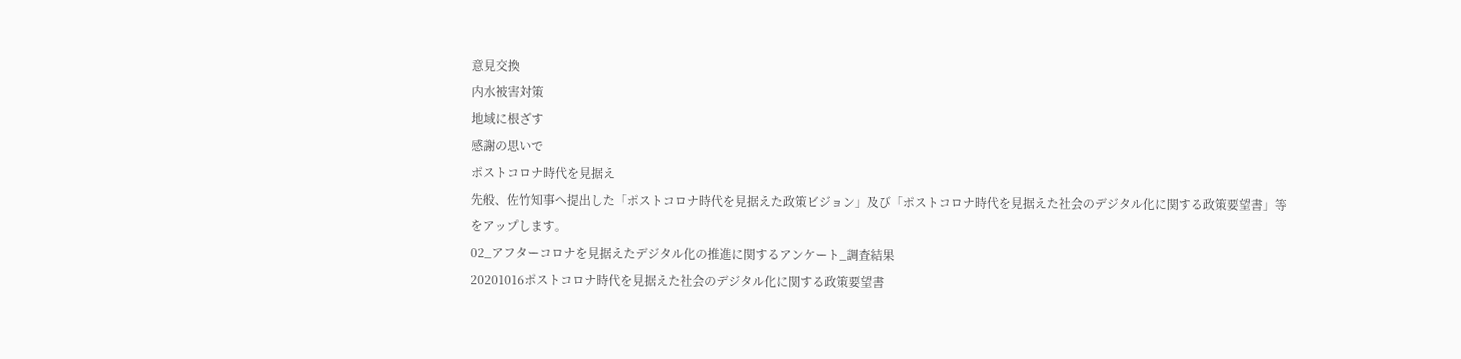意見交換
内水被害対策
地域に根ざす
感謝の思いで
ポストコロナ時代を見据え
先般、佐竹知事へ提出した「ポストコロナ時代を見据えた政策ビジョン」及び「ポストコロナ時代を見据えた社会のデジタル化に関する政策要望書」等をアップします。
02_アフターコロナを見据えたデジタル化の推進に関するアンケート_調査結果
20201016ポストコロナ時代を見据えた社会のデジタル化に関する政策要望書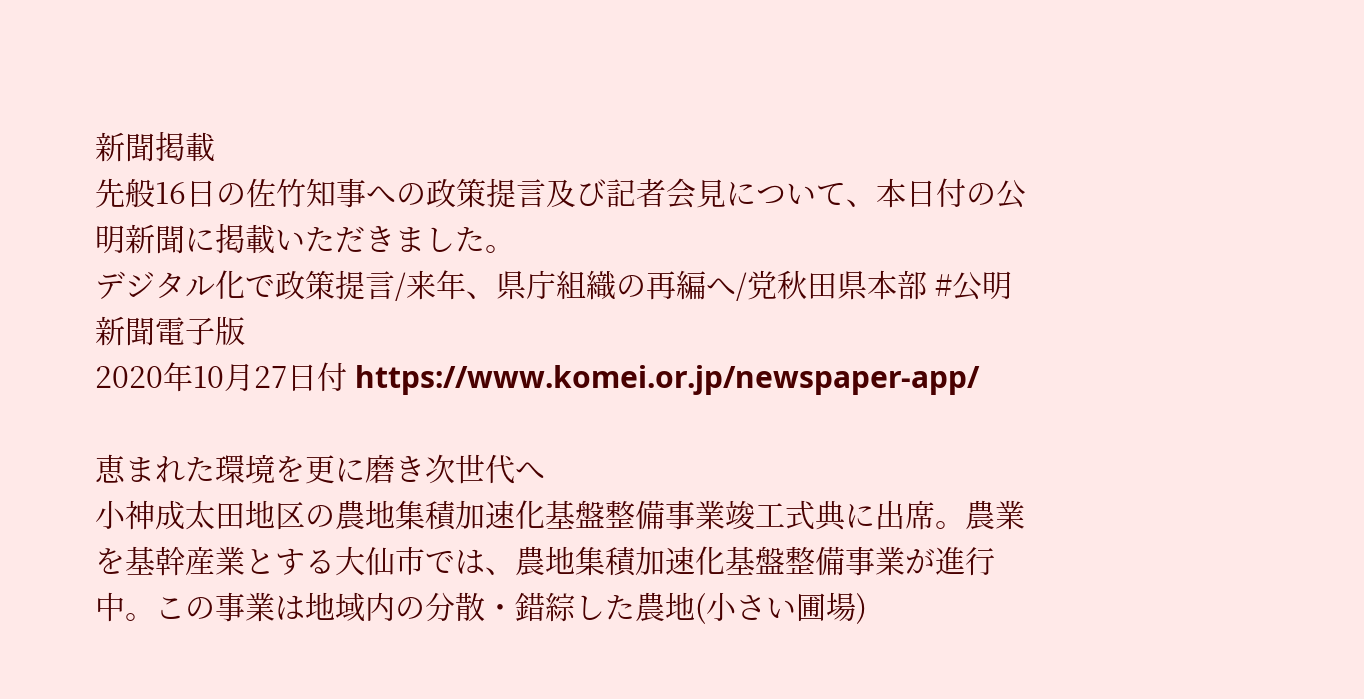新聞掲載
先般16日の佐竹知事への政策提言及び記者会見について、本日付の公明新聞に掲載いただきました。
デジタル化で政策提言/来年、県庁組織の再編へ/党秋田県本部 #公明新聞電子版
2020年10月27日付 https://www.komei.or.jp/newspaper-app/

恵まれた環境を更に磨き次世代へ
小神成太田地区の農地集積加速化基盤整備事業竣工式典に出席。農業を基幹産業とする大仙市では、農地集積加速化基盤整備事業が進行中。この事業は地域内の分散・錯綜した農地(小さい圃場)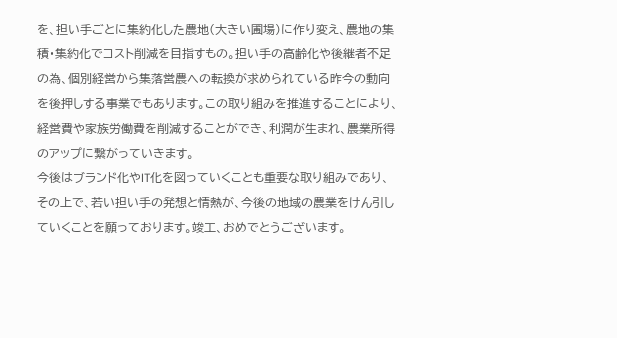を、担い手ごとに集約化した農地(大きい圃場)に作り変え、農地の集積・集約化でコスト削減を目指すもの。担い手の高齢化や後継者不足の為、個別経営から集落営農への転換が求められている昨今の動向を後押しする事業でもあります。この取り組みを推進することにより、経営費や家族労働費を削減することができ、利潤が生まれ、農業所得のアップに繋がっていきます。
今後はブランド化やIT化を図っていくことも重要な取り組みであり、その上で、若い担い手の発想と情熱が、今後の地域の農業をけん引していくことを願っております。竣工、おめでとうございます。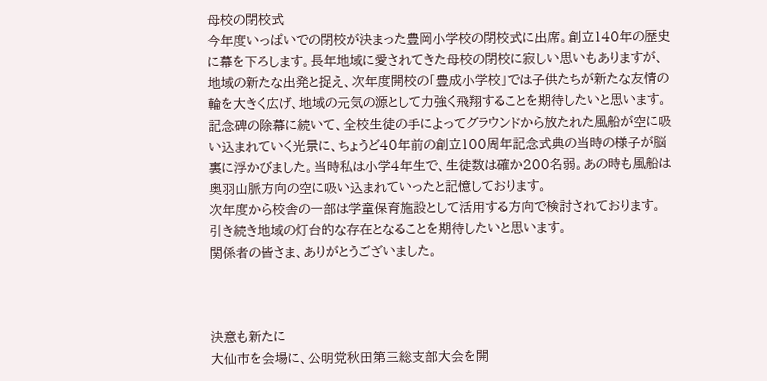母校の閉校式
今年度いっぱいでの閉校が決まった豊岡小学校の閉校式に出席。創立140年の歴史に幕を下ろします。長年地域に愛されてきた母校の閉校に寂しい思いもありますが、地域の新たな出発と捉え、次年度開校の「豊成小学校」では子供たちが新たな友情の輪を大きく広げ、地域の元気の源として力強く飛翔することを期待したいと思います。
記念碑の除幕に続いて、全校生徒の手によってグラウンドから放たれた風船が空に吸い込まれていく光景に、ちょうど40年前の創立100周年記念式典の当時の様子が脳裏に浮かびました。当時私は小学4年生で、生徒数は確か200名弱。あの時も風船は奥羽山脈方向の空に吸い込まれていったと記憶しております。
次年度から校舎の一部は学童保育施設として活用する方向で検討されております。引き続き地域の灯台的な存在となることを期待したいと思います。
関係者の皆さま、ありがとうございました。



決意も新たに
大仙市を会場に、公明党秋田第三総支部大会を開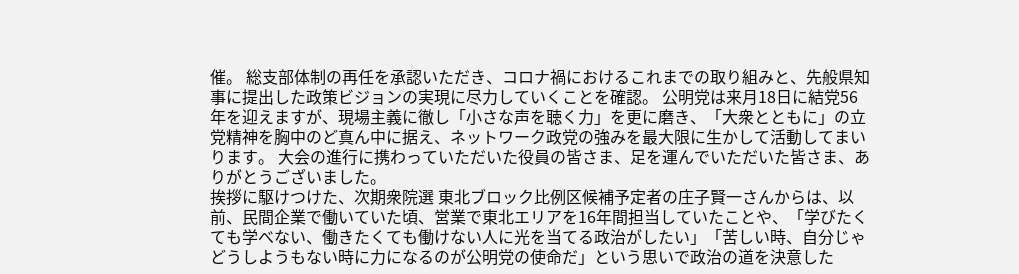催。 総支部体制の再任を承認いただき、コロナ禍におけるこれまでの取り組みと、先般県知事に提出した政策ビジョンの実現に尽力していくことを確認。 公明党は来月18日に結党56年を迎えますが、現場主義に徹し「小さな声を聴く力」を更に磨き、「大衆とともに」の立党精神を胸中のど真ん中に据え、ネットワーク政党の強みを最大限に生かして活動してまいります。 大会の進行に携わっていただいた役員の皆さま、足を運んでいただいた皆さま、ありがとうございました。
挨拶に駆けつけた、次期衆院選 東北ブロック比例区候補予定者の庄子賢一さんからは、以前、民間企業で働いていた頃、営業で東北エリアを16年間担当していたことや、「学びたくても学べない、働きたくても働けない人に光を当てる政治がしたい」「苦しい時、自分じゃどうしようもない時に力になるのが公明党の使命だ」という思いで政治の道を決意した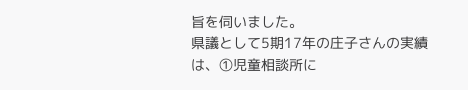旨を伺いました。
県議として5期17年の庄子さんの実績は、①児童相談所に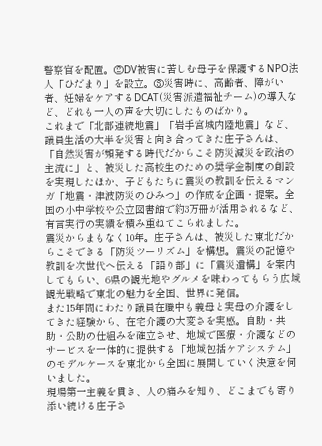警察官を配置。②DV被害に苦しむ母子を保護するNPO法人「ひだまり」を設立。③災害時に、高齢者、障がい者、妊婦をケアするDCAT(災害派遣福祉チーム)の導入など、どれも一人の声を大切にしたものばかり。
これまで「北部連続地震」「岩手宮城内陸地震」など、議員生活の大半を災害と向き合ってきた庄子さんは、「自然災害が頻発する時代だからこそ防災減災を政治の主流に」と、被災した高校生のための奨学金制度の創設を実現したほか、子どもたちに震災の教訓を伝えるマンガ「地震・津波防災のひみつ」の作成を企画・提案。全国の小中学校や公立図書館で約3万冊が活用されるなど、有言実行の実績を積み重ねてこられました。
震災からまもなく10年。庄子さんは、被災した東北だからこそできる「防災ツーリズム」を構想。震災の記憶や教訓を次世代へ伝える「語り部」に「震災遺構」を案内してもらい、6県の観光地やグルメを味わってもらう広域観光戦略で東北の魅力を全国、世界に発信。
また15年間にわたり議員在職中も義母と実母の介護をしてきた経験から、在宅介護の大変さを実感。自助・共助・公助の仕組みを確立させ、地域で医療・介護などのサービスを一体的に提供する「地域包括ケアシステム」のモデルケースを東北から全国に展開していく決意を伺いました。
現場第一主義を貫き、人の痛みを知り、どこまでも寄り添い続ける庄子さ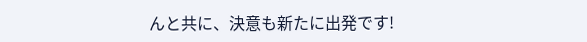んと共に、決意も新たに出発です!